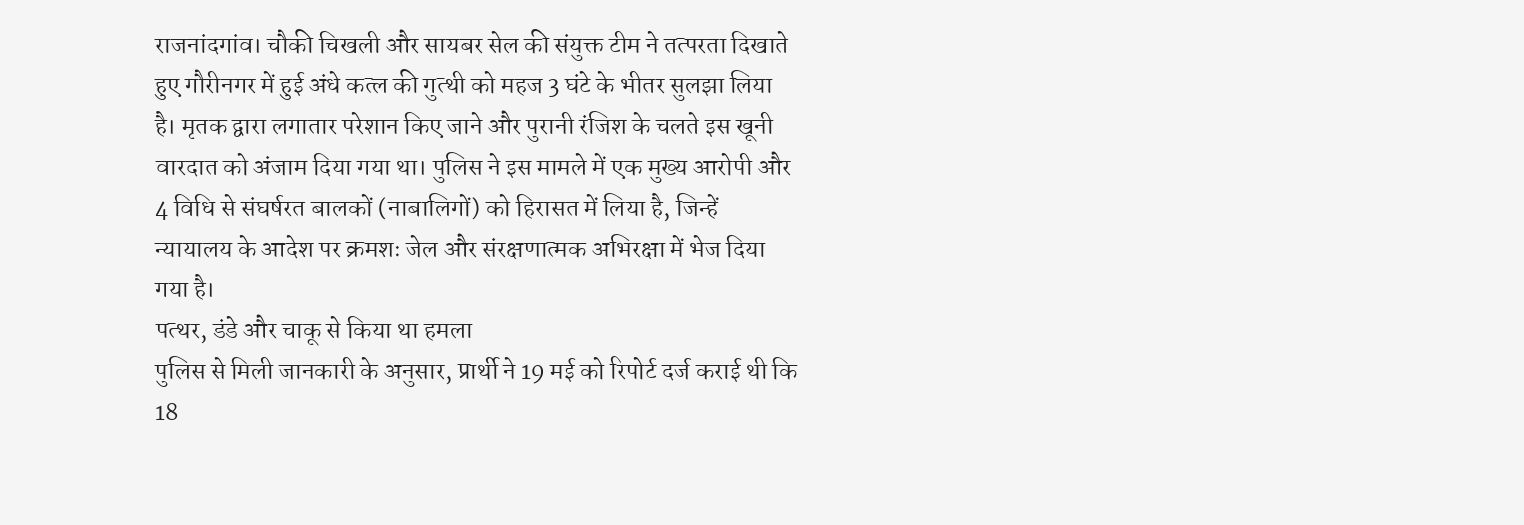राजनांदगांव। चौकी चिखली और सायबर सेल की संयुक्त टीम ने तत्परता दिखाते हुए गौरीनगर में हुई अंधे कत्ल की गुत्थी को महज 3 घंटे के भीतर सुलझा लिया है। मृतक द्वारा लगातार परेशान किए जाने और पुरानी रंजिश के चलते इस खूनी वारदात को अंजाम दिया गया था। पुलिस ने इस मामले में एक मुख्य आरोपी और 4 विधि से संघर्षरत बालकों (नाबालिगों) को हिरासत में लिया है, जिन्हें न्यायालय के आदेश पर क्रमशः जेल और संरक्षणात्मक अभिरक्षा में भेज दिया गया है।
पत्थर, डंडे और चाकू से किया था हमला
पुलिस से मिली जानकारी के अनुसार, प्रार्थी ने 19 मई को रिपोर्ट दर्ज कराई थी कि 18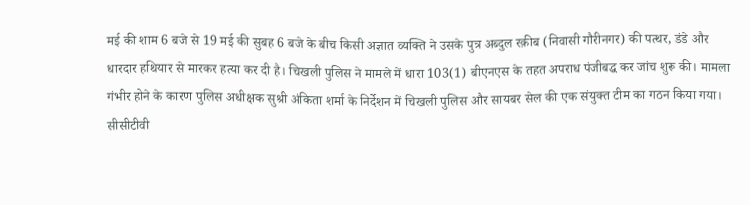मई की शाम 6 बजे से 19 मई की सुबह 6 बजे के बीच किसी अज्ञात व्यक्ति ने उसके पुत्र अब्दुल रक़ीब (निवासी गौरीनगर) की पत्थर, डंडे और धारदार हथियार से मारकर हत्या कर दी है। चिखली पुलिस ने मामले में धारा 103(1) बीएनएस के तहत अपराध पंजीबद्ध कर जांच शुरू की। मामला गंभीर होने के कारण पुलिस अधीक्षक सुश्री अंकिता शर्मा के निर्देशन में चिखली पुलिस और सायबर सेल की एक संयुक्त टीम का गठन किया गया।
सीसीटीवी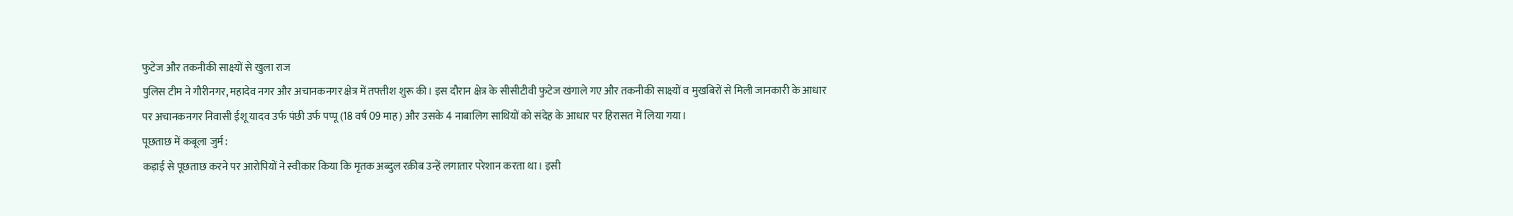फुटेज और तकनीकी साक्ष्यों से खुला राज
पुलिस टीम ने गौरीनगर, महादेव नगर और अचानकनगर क्षेत्र में तफ्तीश शुरू की। इस दौरान क्षेत्र के सीसीटीवी फुटेज खंगाले गए और तकनीकी साक्ष्यों व मुखबिरों से मिली जानकारी के आधार पर अचानकनगर निवासी ईशू यादव उर्फ पंछी उर्फ पप्पू (18 वर्ष 09 माह) और उसके 4 नाबालिग साथियों को संदेह के आधार पर हिरासत में लिया गया।
पूछताछ में कबूला जुर्म:
कड़ाई से पूछताछ करने पर आरोपियों ने स्वीकार किया कि मृतक अब्दुल रक़ीब उन्हें लगातार परेशान करता था। इसी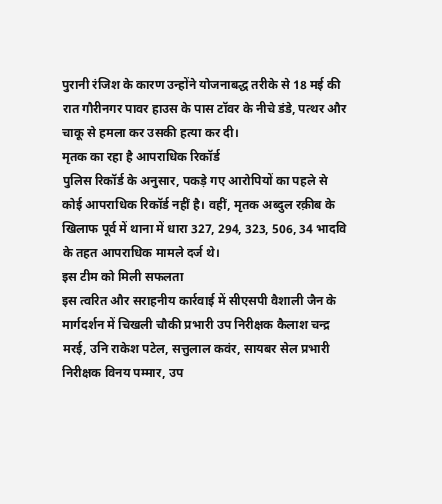पुरानी रंजिश के कारण उन्होंने योजनाबद्ध तरीके से 18 मई की रात गौरीनगर पावर हाउस के पास टॉवर के नीचे डंडे, पत्थर और चाकू से हमला कर उसकी हत्या कर दी।
मृतक का रहा है आपराधिक रिकॉर्ड
पुलिस रिकॉर्ड के अनुसार, पकड़े गए आरोपियों का पहले से कोई आपराधिक रिकॉर्ड नहीं है। वहीं, मृतक अब्दुल रक़ीब के खिलाफ पूर्व में थाना में धारा 327, 294, 323, 506, 34 भादवि के तहत आपराधिक मामले दर्ज थे।
इस टीम को मिली सफलता
इस त्वरित और सराहनीय कार्रवाई में सीएसपी वैशाली जैन के मार्गदर्शन में चिखली चौकी प्रभारी उप निरीक्षक कैलाश चन्द्र मरई, उनि राकेश पटेल, सत्तुलाल कवंर, सायबर सेल प्रभारी निरीक्षक विनय पम्मार, उप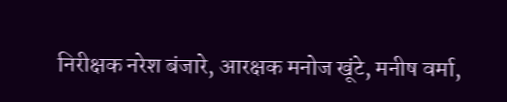निरीक्षक नरेश बंजारे, आरक्षक मनोज खूंटे, मनीष वर्मा,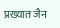प्रख्यात जैन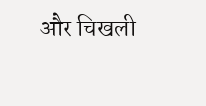और चिखली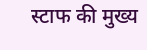स्टाफ की मुख्य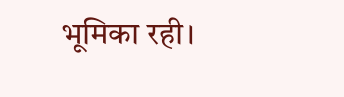भूमिका रही।